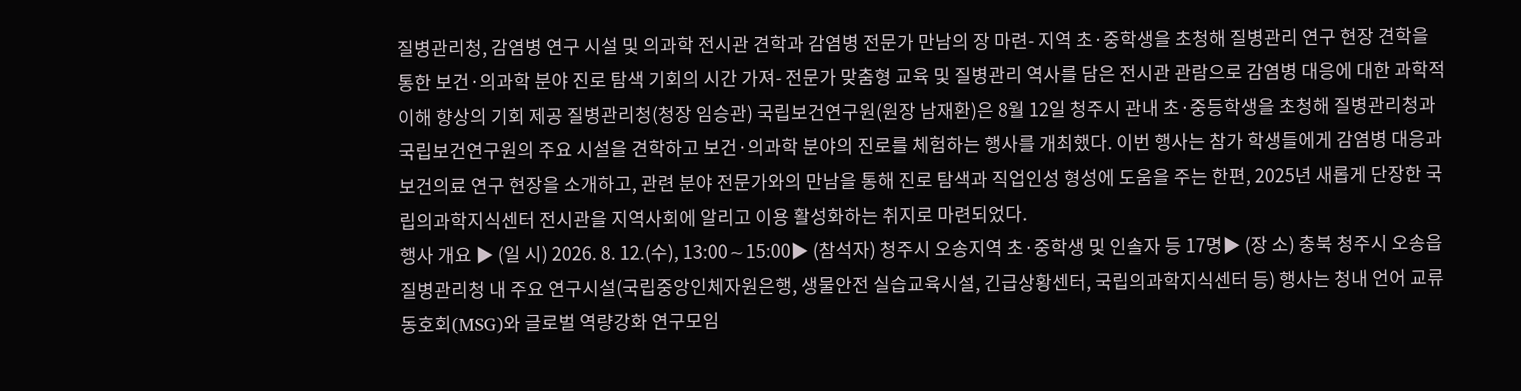질병관리청, 감염병 연구 시설 및 의과학 전시관 견학과 감염병 전문가 만남의 장 마련- 지역 초·중학생을 초청해 질병관리 연구 현장 견학을 통한 보건·의과학 분야 진로 탐색 기회의 시간 가져- 전문가 맞춤형 교육 및 질병관리 역사를 담은 전시관 관람으로 감염병 대응에 대한 과학적 이해 향상의 기회 제공 질병관리청(청장 임승관) 국립보건연구원(원장 남재환)은 8월 12일 청주시 관내 초·중등학생을 초청해 질병관리청과 국립보건연구원의 주요 시설을 견학하고 보건·의과학 분야의 진로를 체험하는 행사를 개최했다. 이번 행사는 참가 학생들에게 감염병 대응과 보건의료 연구 현장을 소개하고, 관련 분야 전문가와의 만남을 통해 진로 탐색과 직업인성 형성에 도움을 주는 한편, 2025년 새롭게 단장한 국립의과학지식센터 전시관을 지역사회에 알리고 이용 활성화하는 취지로 마련되었다.
행사 개요 ▶ (일 시) 2026. 8. 12.(수), 13:00∼15:00▶ (참석자) 청주시 오송지역 초·중학생 및 인솔자 등 17명▶ (장 소) 충북 청주시 오송읍 질병관리청 내 주요 연구시설(국립중앙인체자원은행, 생물안전 실습교육시설, 긴급상황센터, 국립의과학지식센터 등) 행사는 청내 언어 교류 동호회(MSG)와 글로벌 역량강화 연구모임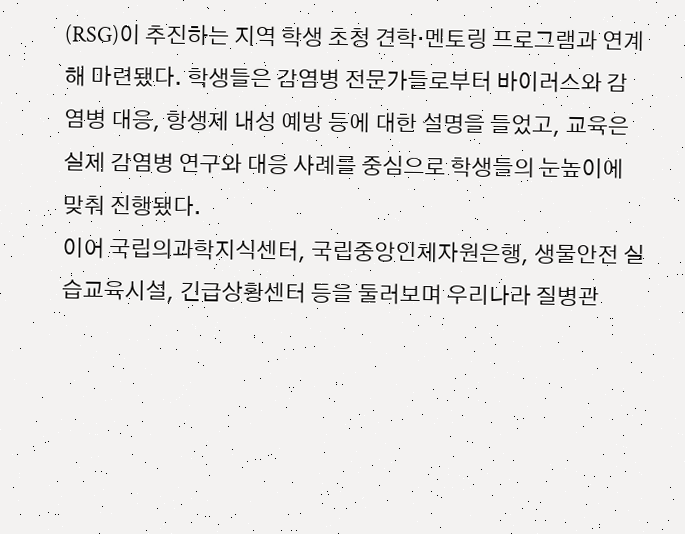(RSG)이 추진하는 지역 학생 초청 견학·멘토링 프로그램과 연계해 마련됐다. 학생들은 감염병 전문가들로부터 바이러스와 감염병 대응, 항생제 내성 예방 등에 대한 설명을 들었고, 교육은 실제 감염병 연구와 대응 사례를 중심으로 학생들의 눈높이에 맞춰 진행됐다.
이어 국립의과학지식센터, 국립중앙인체자원은행, 생물안전 실습교육시설, 긴급상황센터 등을 둘러보며 우리나라 질병관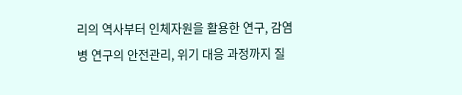리의 역사부터 인체자원을 활용한 연구, 감염병 연구의 안전관리, 위기 대응 과정까지 질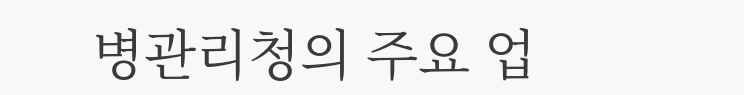병관리청의 주요 업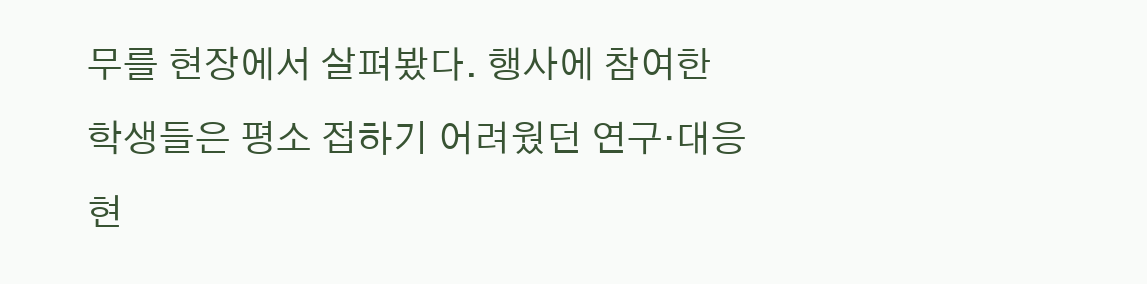무를 현장에서 살펴봤다. 행사에 참여한 학생들은 평소 접하기 어려웠던 연구·대응 현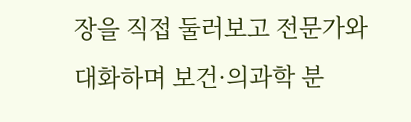장을 직접 둘러보고 전문가와 대화하며 보건·의과학 분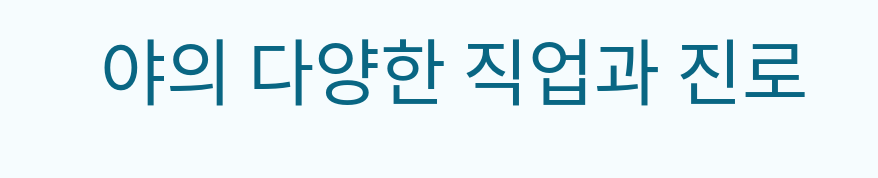야의 다양한 직업과 진로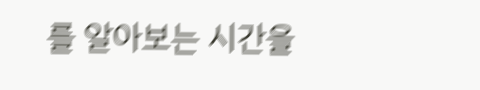를 알아보는 시간을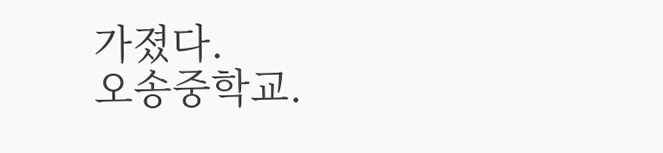가졌다.
오송중학교.